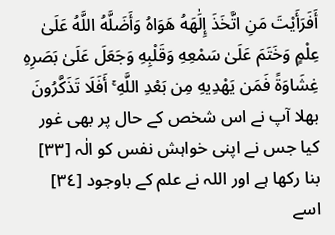أَفَرَأَيْتَ مَنِ اتَّخَذَ إِلَٰهَهُ هَوَاهُ وَأَضَلَّهُ اللَّهُ عَلَىٰ عِلْمٍ وَخَتَمَ عَلَىٰ سَمْعِهِ وَقَلْبِهِ وَجَعَلَ عَلَىٰ بَصَرِهِ غِشَاوَةً فَمَن يَهْدِيهِ مِن بَعْدِ اللَّهِ ۚ أَفَلَا تَذَكَّرُونَ
بھلا آپ نے اس شخص کے حال پر بھی غور کیا جس نے اپنی خواہش نفس کو الٰہ [٣٣] بنا رکھا ہے اور اللہ نے علم کے باوجود [٣٤] اسے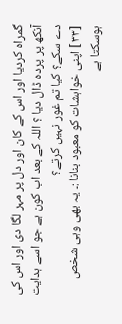گمراہ کردیا اور اس کے کان اور دل پر مہر لگا دی اور اس کی آنکھ پر پردہ ڈال دیا ؟ اللہ کے بعد اب کون ہے جو اسے ہدایت دے سکے؟ کیا تم غور نہیں کرتے؟
[٣٣] اپنی خواہشات کو معبود بنانا :۔ یہ بھی وہی شخص ہوسکتا ہے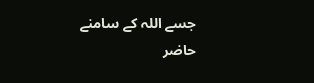جسے اللہ کے سامنے حاضر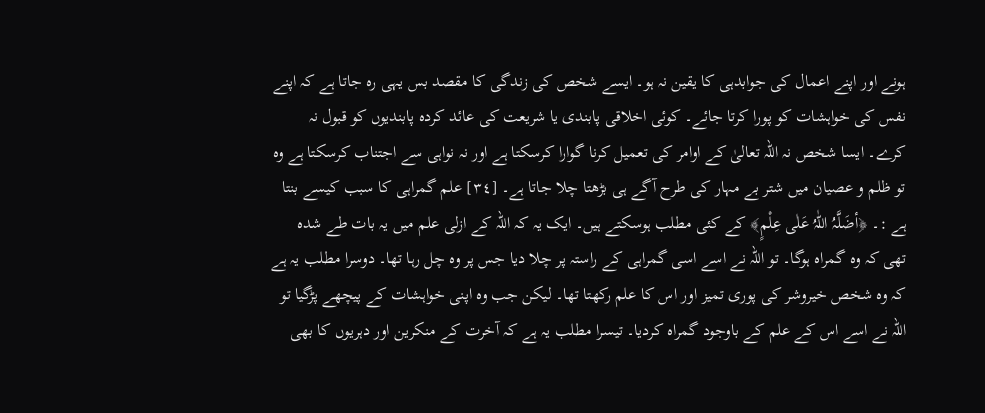ہونے اور اپنے اعمال کی جوابدہی کا یقین نہ ہو۔ ایسے شخص کی زندگی کا مقصد بس یہی رہ جاتا ہے کہ اپنے نفس کی خواہشات کو پورا کرتا جائے۔ کوئی اخلاقی پابندی یا شریعت کی عائد کردہ پابندیوں کو قبول نہ کرے۔ ایسا شخص نہ اللہ تعالیٰ کے اوامر کی تعمیل کرنا گوارا کرسکتا ہے اور نہ نواہی سے اجتناب کرسکتا ہے وہ تو ظلم و عصیان میں شتر بے مہار کی طرح آگے ہی بڑھتا چلا جاتا ہے۔ [٣٤] علم گمراہی کا سبب کیسے بنتا ہے :۔ ﴿أضَلَّہُ اللّٰہُ عَلٰی عِلْمٍ﴾ کے کئی مطلب ہوسکتے ہیں۔ ایک یہ کہ اللہ کے ازلی علم میں یہ بات طے شدہ تھی کہ وہ گمراہ ہوگا۔ تو اللہ نے اسے اسی گمراہی کے راستہ پر چلا دیا جس پر وہ چل رہا تھا۔ دوسرا مطلب یہ ہے کہ وہ شخص خیروشر کی پوری تمیز اور اس کا علم رکھتا تھا۔ لیکن جب وہ اپنی خواہشات کے پیچھے پڑگیا تو اللہ نے اسے اس کے علم کے باوجود گمراہ کردیا۔ تیسرا مطلب یہ ہے کہ آخرت کے منکرین اور دہریوں کا بھی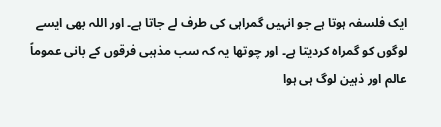ایک فلسفہ ہوتا ہے جو انہیں گمراہی کی طرف لے جاتا ہے۔ اور اللہ بھی ایسے لوگوں کو گمراہ کردیتا ہے۔ اور چوتھا یہ کہ سب مذہبی فرقوں کے بانی عموماً عالم اور ذہین لوگ ہی ہوا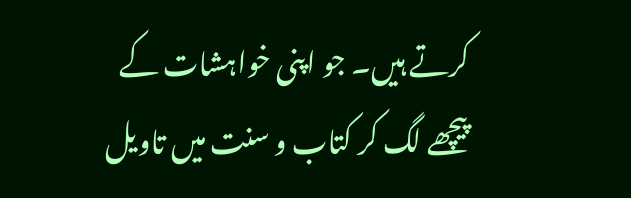کرتے ہیں۔ جو اپنی خواہشات کے پیچھے لگ کر کتاب و سنت میں تاویل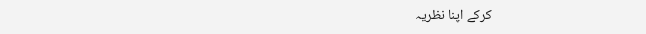کرکے اپنا نظریہ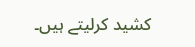کشید کرلیتے ہیں۔